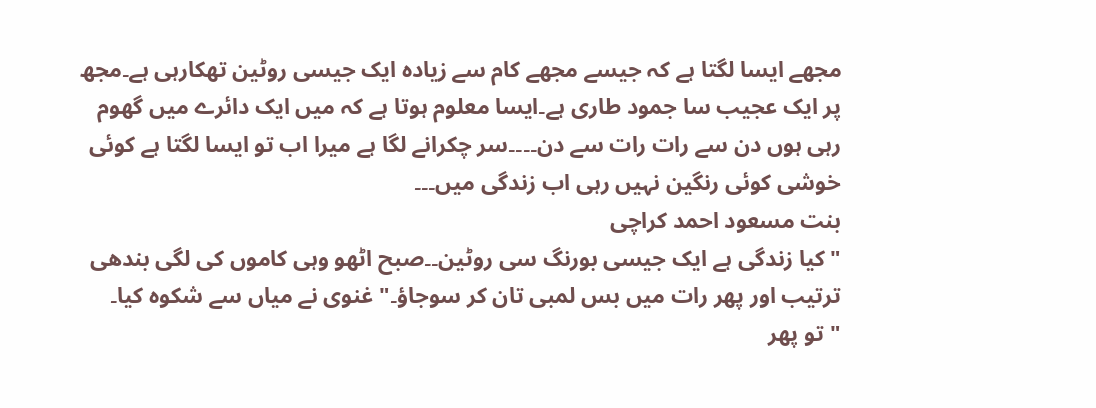مجھے ایسا لگتا ہے کہ جیسے مجھے کام سے زیادہ ایک جیسی روٹین تھکارہی ہے۔مجھ پر ایک عجیب سا جمود طاری ہے۔ایسا معلوم ہوتا ہے کہ میں ایک دائرے میں گھوم رہی ہوں دن سے رات رات سے دن۔۔۔۔سر چکرانے لگا ہے میرا اب تو ایسا لگتا ہے کوئی خوشی کوئی رنگین نہیں رہی اب زندگی میں۔۔۔
بنت مسعود احمد کراچی
"کیا زندگی ہے ایک جیسی بورنگ سی روٹین۔۔صبح اٹھو وہی کاموں کی لگی بندھی ترتیب اور پھر رات میں بس لمبی تان کر سوجاؤ۔"غنوی نے میاں سے شکوہ کیا۔
"تو پھر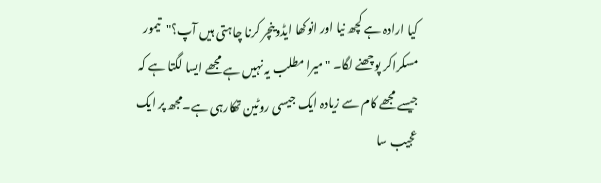کیا ارادہ ہے کچھ نیا اور انوکھا ایڈوینچر کرنا چاہتی ہیں آپ؟"تیمور مسکراکر پوچھنے لگا۔ "میرا مطلب یہ نہیں ہے مجھے ایسا لگتا ہے کہ جیسے مجھے کام سے زیادہ ایک جیسی روٹین تھکارہی ہے۔مجھ پر ایک عجیب سا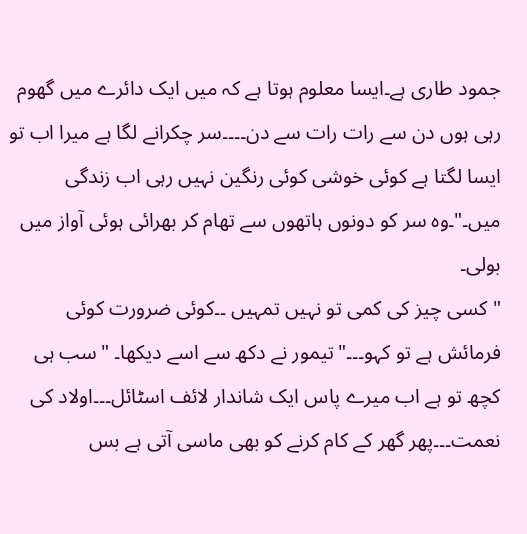جمود طاری ہے۔ایسا معلوم ہوتا ہے کہ میں ایک دائرے میں گھوم رہی ہوں دن سے رات رات سے دن۔۔۔۔سر چکرانے لگا ہے میرا اب تو ایسا لگتا ہے کوئی خوشی کوئی رنگین نہیں رہی اب زندگی میں۔"۔وہ سر کو دونوں ہاتھوں سے تھام کر بھرائی ہوئی آواز میں بولی۔
"کسی چیز کی کمی تو نہیں تمہیں ۔۔کوئی ضرورت کوئی فرمائش ہے تو کہو۔۔۔"تیمور نے دکھ سے اسے دیکھا۔ "سب ہی کچھ تو ہے اب میرے پاس ایک شاندار لائف اسٹائل۔۔۔اولاد کی نعمت۔۔۔پھر گھر کے کام کرنے کو بھی ماسی آتی ہے بس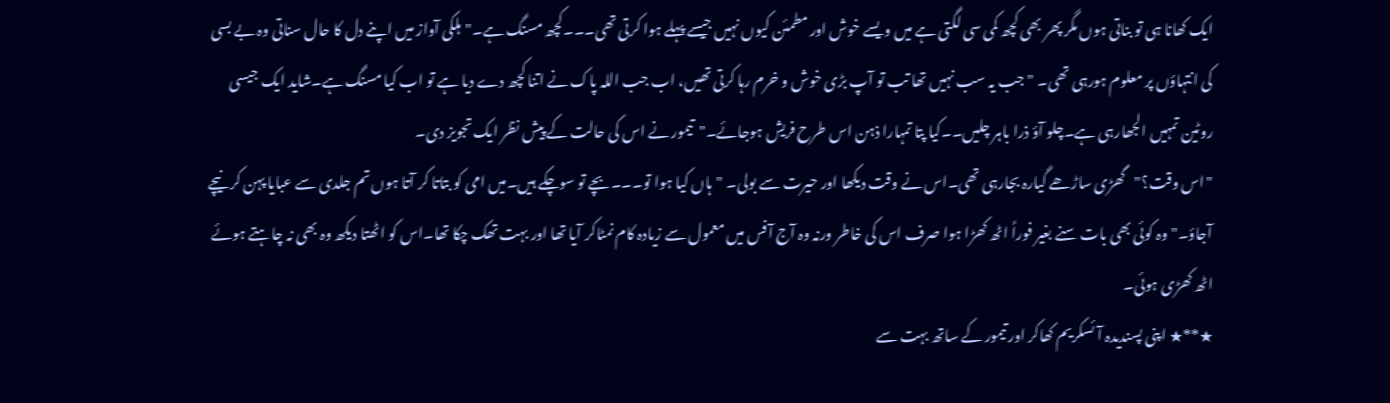ایک کھانا ہی تو بناتی ہوں مگر پھر بھی کچھ کمی سی لگتی ہے میں ویسے خوش اور مطمئن کیوں نہیں جیسے پہلے ہوا کرتی تھی۔۔۔کچھ مسنگ ہے۔"ہلکی آواز میں اپنے دل کا حال سناتی وہ بے بسی کی انتہاؤں پر معلوم ہورہی تھی۔ "جب یہ سب نہیں تھا تب تو آپ بڑی خوش و خرم رہا کرتی تھیں، اب جب اللہ پاک نے اتنا کچھ دے دیا ہے تو اب کیا مسنگ ہے۔شاید ایک جیسی روٹین تمہیں الجھارہی ہے۔چلو آؤ ذرا باہر چلیں۔۔کیا پتا تمہارا ذہن اس طرح فریش ہوجائے۔"تیمور نے اس کی حالت کے پیش نظر ایک تجویز دی۔
"اس وقت؟"گھڑی ساڑھے گیارہ بجارہی تھی۔اس نے وقت دیکھا اور حیرت سے بولی۔ "ہاں کیا ہوا تو۔۔۔بچے تو سوچکے ہیں۔میں امی کو بتاتا کر آتا ہوں تم جلدی سے عبایا پہن کر نیچے آجاؤ۔"وہ کوئی بھی بات سنے بغیر فوراً اٹھ کھڑا ہوا صرف اس کی خاطر ورنہ وہ آج آفس میں معمول سے زیادہ کام نمٹاکر آیا تھا اور بہت تھک چکا تھا۔اس کو اٹھتا دیکھ وہ بھی نہ چاہتے ہوئے اٹھ کھڑی ہوئی۔
★**★ اپنی پسندیدہ آئسکریم کھاکر اور تیمور کے ساتھ بہت سے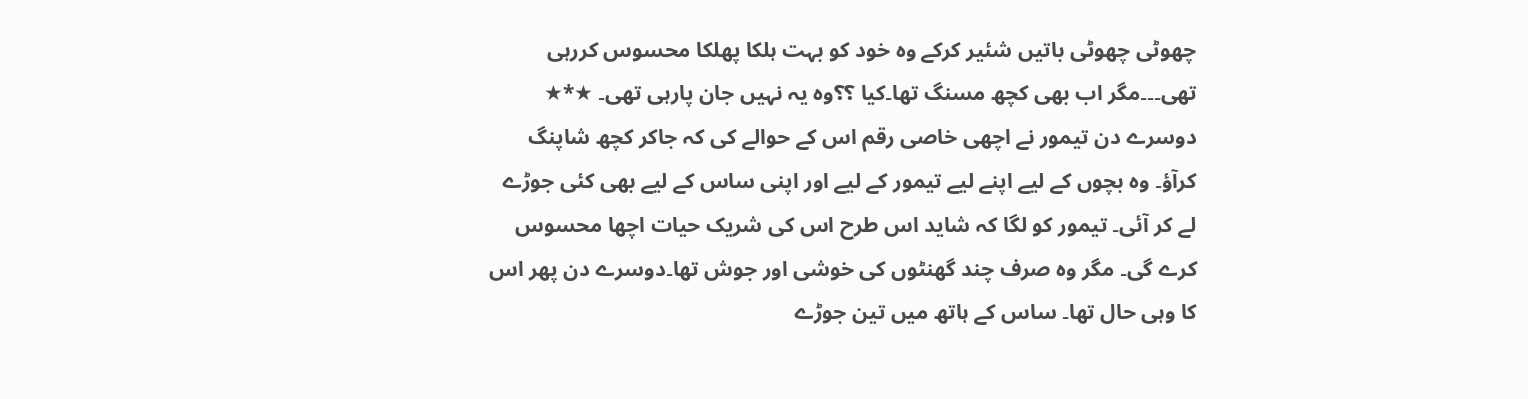چھوٹی چھوٹی باتیں شئیر کرکے وہ خود کو بہت ہلکا پھلکا محسوس کررہی تھی۔۔۔مگر اب بھی کچھ مسنگ تھا۔کیا ؟؟وہ یہ نہیں جان پارہی تھی۔ ★*★
دوسرے دن تیمور نے اچھی خاصی رقم اس کے حوالے کی کہ جاکر کچھ شاپنگ کرآؤ۔ وہ بچوں کے لیے اپنے لیے تیمور کے لیے اور اپنی ساس کے لیے بھی کئی جوڑے لے کر آئی۔ تیمور کو لگا کہ شاید اس طرح اس کی شریک حیات اچھا محسوس کرے گی۔ مگر وہ صرف چند گھنٹوں کی خوشی اور جوش تھا۔دوسرے دن پھر اس کا وہی حال تھا۔ ساس کے ہاتھ میں تین جوڑے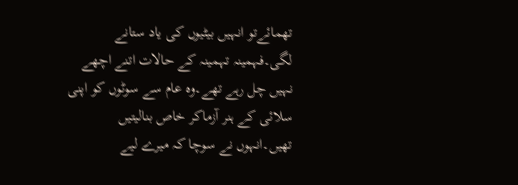تھمائےتو انہیں بیٹیوں کی یاد ستانے لگی۔فہمینہ تہمینہ کے حالات اتنے اچھے نہیں چل رہے تھے۔وہ عام سے سوٹوں کو اپنی سلائی کے ہنر آزماکر خاص بنالیتیں تھیں۔انہوں نے سوچا کہ میرے لیے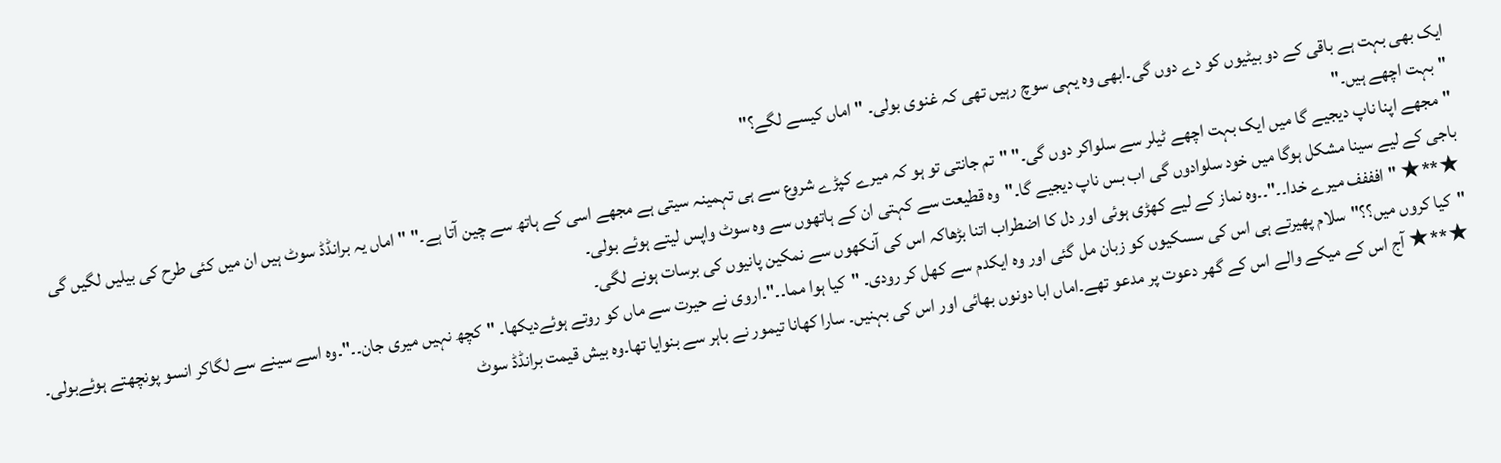ایک بھی بہت ہے باقی کے دو بیٹیوں کو دے دوں گی۔ابھی وہ یہی سوچ رہیں تھی کہ غنوی بولی۔ "اماں کیسے لگے؟"
"بہت اچھے ہیں۔"
"مجھے اپنا ناپ دیجیے گا میں ایک بہت اچھے ٹیلر سے سلواکر دوں گی۔" "تم جانتی تو ہو کہ میرے کپڑے شروع سے ہی تہمینہ سیتی ہے مجھے اسی کے ہاتھ سے چین آتا ہے۔" "اماں یہ برانڈڈ سوٹ ہیں ان میں کئی طرح کی بیلیں لگیں گی باجی کے لیے سینا مشکل ہوگا میں خود سلوادوں گی اب بس ناپ دیجیے گا۔"وہ قطیعت سے کہتی ان کے ہاتھوں سے وہ سوٹ واپس لیتے ہوئے بولی۔
★**★ "افففف میرے خدا۔۔"۔۔وہ نماز کے لیے کھڑی ہوئی اور دل کا اضطراب اتنا بڑھاکہ اس کی آنکھوں سے نمکین پانیوں کی برسات ہونے لگی۔
"کیا کروں میں؟؟"سلام پھیرتے ہی اس کی سسکیوں کو زبان مل گئی اور وہ ایکدم سے کھل کر رودی۔ "کیا ہوا مما۔۔"۔اروی نے حیرت سے ماں کو روتے ہوئےدیکھا۔ "کچھ نہیں میری جان۔۔"۔وہ اسے سینے سے لگاکر انسو پونچھتے ہوئےبولی۔
★**★ آج اس کے میکے والے اس کے گھر دعوت پر مدعو تھے۔اماں ابا دونوں بھائی اور اس کی بہنیں۔ سارا کھانا تیمور نے باہر سے بنوایا تھا۔وہ بیش قیمت برانڈڈ سوٹ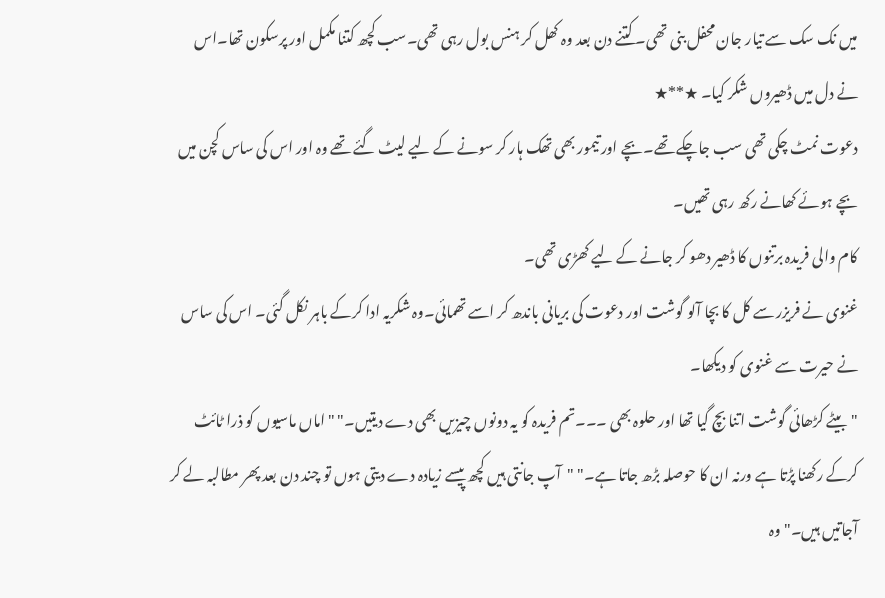میں نک سک سے تیار جان محفل بنی تھی۔ کتنے دن بعد وہ کھل کر ہنس بول رہی تھی۔سب کچھ کتنا مکمل اور پرسکون تھا۔اس نے دل میں ڈھیروں شکر کیا۔ ★**★
دعوت نمٹ چکی تھی سب جاچکے تھے۔بچے اور تیمور بھی تھک ہار کر سونے کے لیے لیٹ گئے تھے وہ اور اس کی ساس کچن میں بچے ہوئے کھانے رکھ رہی تھیں۔
کام والی فریدہ برتنوں کا ڈھیر دھو کر جانے کے لیے کھڑی تھی۔
غنوی نے فریزر سے کل کا بچا آلو گوشت اور دعوت کی بریانی باندھ کر اسے تھمائی۔وہ شکریہ ادا کرکے باہر نکل گئی۔ اس کی ساس نے حیرت سے غنوی کو دیکھا۔
"بیٹے کڑھائی گوشت اتنا بچ گیا تھا اور حلوہ بھی ۔۔۔تم فریدہ کو یہ دونوں چیزیں بھی دے دیتیں۔" "اماں ماسیوں کو ذرا ٹائٹ کرکے رکھنا پڑتا ہے ورنہ ان کا حوصلہ بڑھ جاتا ہے۔" "آپ جانتی ہیں کچھ پیسے زیادہ دے دیتی ہوں تو چند دن بعد پھر مطالبہ لے کر آجاتیں ہیں۔"وہ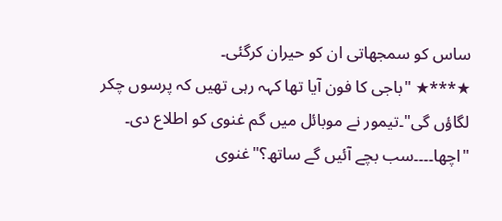ساس کو سمجھاتی ان کو حیران کرگئی۔
★***★ "باجی کا فون آیا تھا کہہ رہی تھیں کہ پرسوں چکر لگاؤں گی"۔تیمور نے موبائل میں گم غنوی کو اطلاع دی۔ "اچھا۔۔۔۔سب بچے آئیں گے ساتھ؟"غنوی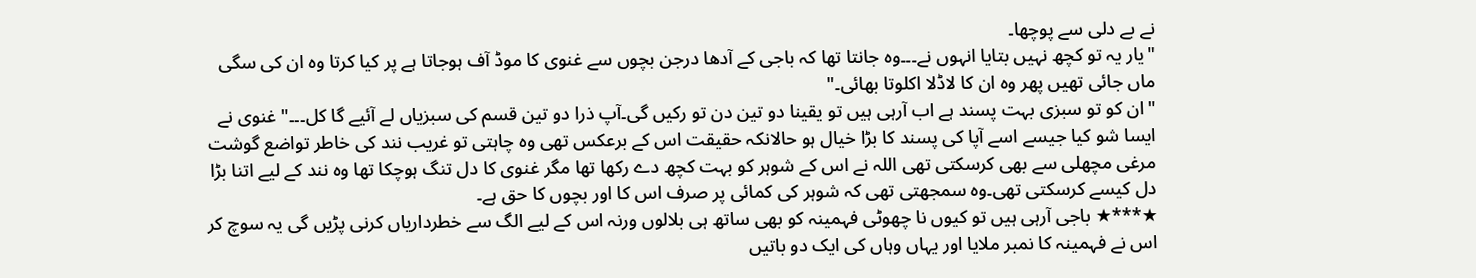نے بے دلی سے پوچھا۔
"یار یہ تو کچھ نہیں بتایا انہوں نے۔۔۔وہ جانتا تھا کہ باجی کے آدھا درجن بچوں سے غنوی کا موڈ آف ہوجاتا ہے پر کیا کرتا وہ ان کی سگی ماں جائی تھیں پھر وہ ان کا لاڈلا اکلوتا بھائی۔"
"ان کو تو سبزی بہت پسند ہے اب آرہی ہیں تو یقینا دو تین دن تو رکیں گی۔آپ ذرا دو تین قسم کی سبزیاں لے آئیے گا کل۔۔۔" غنوی نے ایسا شو کیا جیسے اسے آپا کی پسند کا بڑا خیال ہو حالانکہ حقیقت اس کے برعکس تھی وہ چاہتی تو غریب نند کی خاطر تواضع گوشت مرغی مچھلی سے بھی کرسکتی تھی اللہ نے اس کے شوہر کو بہت کچھ دے رکھا تھا مگر غنوی کا دل تنگ ہوچکا تھا وہ نند کے لیے اتنا بڑا دل کیسے کرسکتی تھی۔وہ سمجھتی تھی کہ شوہر کی کمائی پر صرف اس کا اور بچوں کا حق ہے۔
★***★ باجی آرہی ہیں تو کیوں نا چھوٹی فہمینہ کو بھی ساتھ ہی بلالوں ورنہ اس کے لیے الگ سے خطرداریاں کرنی پڑیں گی یہ سوچ کر اس نے فہمینہ کا نمبر ملایا اور یہاں وہاں کی ایک دو باتیں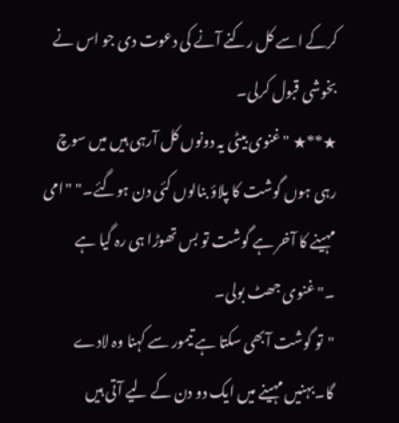کرکے اسے کل رکنے آنے کی دعوت دی جو اس نے بخوشی قبول کرلی۔
★**★ "غنوی بیٹی یہ دونوں کل آرہی ہیں میں سوچ رہی ہوں گوشت کا پلاؤ بنالوں کئی دن ہوگئے۔" "امی مہینے کا آخر ہے گوشت تو بس تھوڑا ہی رہ گیا ہے ۔"غنوی جھٹ بولی۔
"تو گوشت آبھی سکتا ہے تیمور سے کہنا وہ لادے گا۔بہنیں مہینے میں ایک دو دن کے لیے آتی ہیں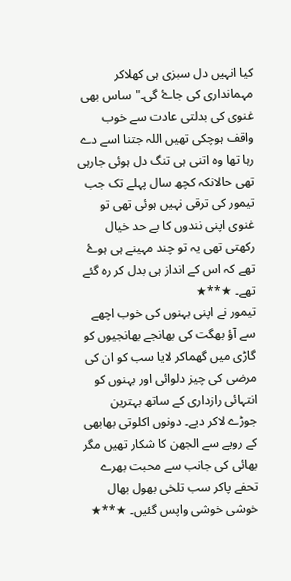کیا انہیں دل سبزی ہی کھلاکر مہمانداری کی جاۓ گی۔"ساس بھی غنوی کی بدلتی عادت سے خوب واقف ہوچکی تھیں اللہ جتنا اسے دے رہا تھا وہ اتنی ہی تنگ دل ہوئی جارہی تھی حالانکہ کچھ سال پہلے تک جب تیمور کی ترقی نہیں ہوئی تھی تو غنوی اپنی نندوں کا بے حد خیال رکھتی تھی یہ تو چند مہینے ہی ہوۓ تھے کہ اس کے انداز ہی بدل کر رہ گئے تھے۔ ★**★
تیمور نے اپنی بہنوں کی خوب اچھے سے آؤ بھگت کی بھانجے بھانجیوں کو گاڑی میں گھماکر لایا سب کو ان کی مرضی کی چیز دلوائی اور بہنوں کو انتہائی رازداری کے ساتھ بہترین جوڑے لاکر دیے۔ دونوں اکلوتی بھابھی کے رویے سے الجھن کا شکار تھیں مگر بھائی کی جانب سے محبت بھرے تحفے پاکر سب تلخی بھول بھال خوشی خوشی واپس گئیں۔ ★**★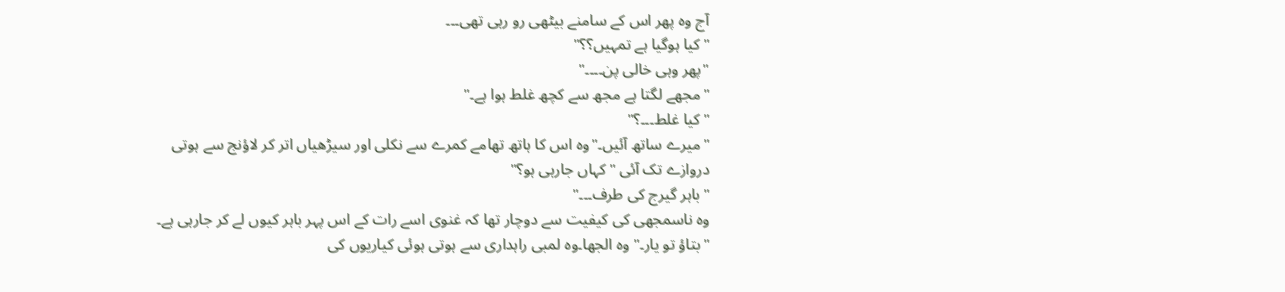آج وہ پھر اس کے سامنے بیٹھی رو رہی تھی۔۔۔
"کیا ہوگیا ہے تمہیں؟؟"
"پھر وہی خالی پن۔۔۔۔"
"مجھے لگتا ہے مجھ سے کچھ غلط ہوا ہے۔"
"کیا غلط۔۔۔؟"
"میرے ساتھ آئیں۔"وہ اس کا ہاتھ تھامے کمرے سے نکلی اور سیڑھیاں اتر کر لاؤنج سے ہوتی دروازے تک آئی "کہاں جارہی ہو؟"
"باہر گیرج کی طرف۔۔۔"
وہ ناسمجھی کی کیفیت سے دوچار تھا کہ غنوی اسے رات کے اس پہر باہر کیوں لے کر جارہی ہے۔ "بتاؤ تو یار۔" وہ الجھا۔وہ لمبی راہداری سے ہوتی ہوئی کیاریوں کی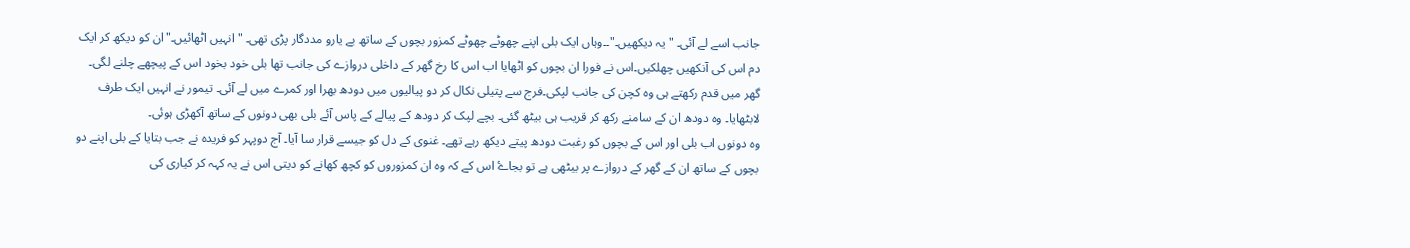جانب اسے لے آئی۔ "یہ دیکھیں۔"۔۔وہاں ایک بلی اپنے چھوٹے چھوٹے کمزور بچوں کے ساتھ بے یارو مددگار پڑی تھی۔ "انہیں اٹھائیں۔"ان کو دیکھ کر ایک دم اس کی آنکھیں چھلکیں۔اس نے فورا ان بچوں کو اٹھایا اب اس کا رخ گھر کے داخلی دروازے کی جانب تھا بلی خود بخود اس کے پیچھے چلنے لگی۔
گھر میں قدم رکھتے ہی وہ کچن کی جانب لپکی۔فرج سے پتیلی نکال کر دو پیالیوں میں دودھ بھرا اور کمرے میں لے آئی۔ تیمور نے انہیں ایک طرف لابٹھایا۔ وہ دودھ ان کے سامنے رکھ کر قریب ہی بیٹھ گئی۔ بچے لپک کر دودھ کے پیالے کے پاس آئے بلی بھی دونوں کے ساتھ آکھڑی ہوئی۔
وہ دونوں اب بلی اور اس کے بچوں کو رغبت دودھ پیتے دیکھ رہے تھے۔ غنوی کے دل کو جیسے قرار سا آیا۔ آج دوپہر کو فریدہ نے جب بتایا کے بلی اپنے دو بچوں کے ساتھ ان کے گھر کے دروازے پر بیٹھی ہے تو بجاۓ اس کے کہ وہ ان کمزوروں کو کچھ کھانے کو دیتی اس نے یہ کہہ کر کیاری کی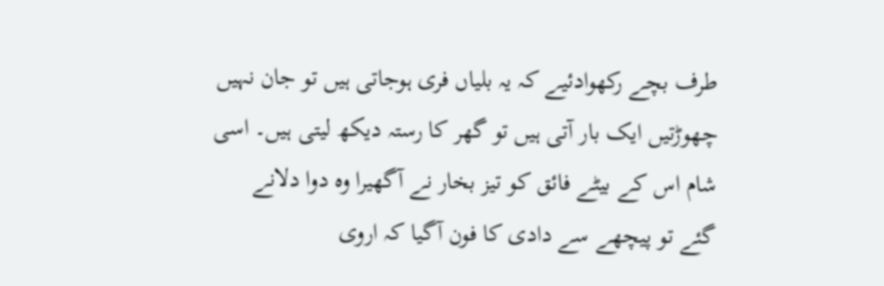طرف بچے رکھوادئیے کہ یہ بلیاں فری ہوجاتی ہیں تو جان نہیں چھوڑتیں ایک بار آتی ہیں تو گھر کا رستہ دیکھ لیتی ہیں۔ اسی شام اس کے بیٹے فائق کو تیز بخار نے آگھیرا وہ دوا دلانے گئے تو پیچھے سے دادی کا فون آگیا کہ اروی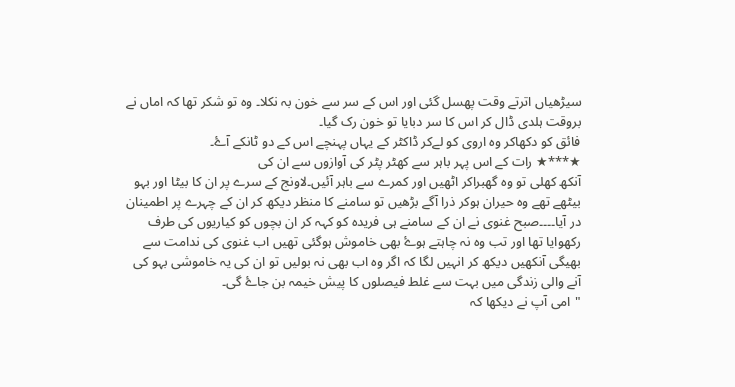سیڑھیاں اترتے وقت پھسل گئی اور اس کے سر سے خون بہ نکلا۔ وہ تو شکر تھا کہ اماں نے بروقت ہلدی ڈال کر اس کا سر دبایا تو خون رک گیا۔
فائق کو دکھاکر وہ اروی کو لےکر ڈاکٹر کے یہاں پہنچے اس کے دو ٹانکے آۓ۔
★***★ رات کے اس پہر باہر سے کھٹر پٹر کی آوازوں سے ان کی
آنکھ کھلی تو وہ گھبراکر اٹھیں اور کمرے سے باہر آئیں۔لاونج کے سرے پر ان کا بیٹا اور بہو بیٹھے تھے وہ حیران ہوکر ذرا آگے بڑھیں تو سامنے کا منظر دیکھ کر ان کے چہرے پر اطمینان در آیا۔۔۔۔صبح غنوی نے ان کے سامنے ہی فریدہ کو کہہ کر ان بچوں کو کیاریوں کی طرف رکھوایا تھا اور تب وہ نہ چاہتے ہوۓ بھی خاموش ہوگئی تھیں اب غنوی کی ندامت سے بھیگی آنکھیں دیکھ کر انہیں لگا کہ اگر وہ اب بھی نہ بولیں تو ان کی یہ خاموشی بہو کی آنے والی زندگی میں بہت سے غلط فیصلوں کا پیش خیمہ بن جاۓ گی۔
"امی آپ نے دیکھا کہ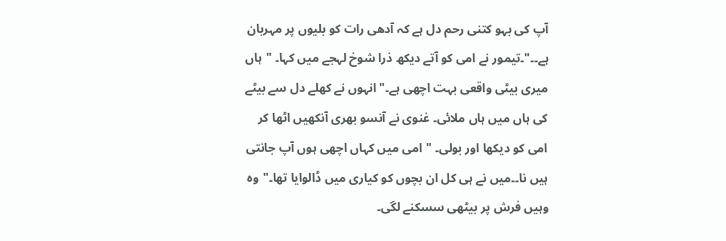آپ کی بہو کتنی رحم دل ہے کہ آدھی رات کو بلیوں پر مہربان ہے۔۔"۔تیمور نے امی کو آتے دیکھ ذرا شوخ لہجے میں کہا۔ "ہاں میری بیٹی واقعی بہت اچھی ہے۔"انہوں نے کھلے دل سے بیٹے کی ہاں میں ہاں ملائی۔ غنوی نے آنسو بھری آنکھیں اٹھا کر امی کو دیکھا اور بولی۔ "امی میں کہاں اچھی ہوں آپ جانتی ہیں نا۔۔میں نے ہی کل ان بچوں کو کیاری میں ڈالوایا تھا۔"وہ وہیں فرش پر بیٹھی سسکنے لگی۔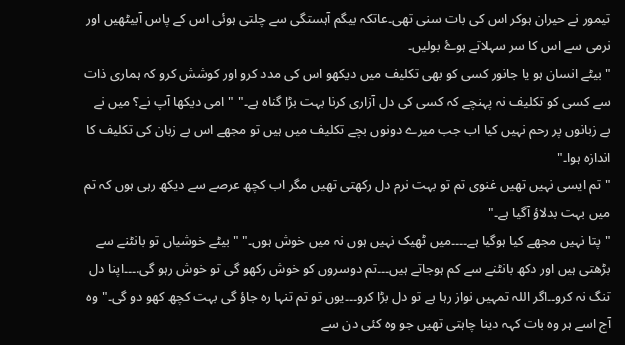تیمور نے حیران ہوکر اس کی بات سنی تھی۔عاتکہ بیگم آہستگی سے چلتی ہوئی اس کے پاس آبیٹھیں اور نرمی سے اس کا سر سہلاتے ہوۓ بولیں۔
"بیٹے انسان ہو یا جانور کسی کو بھی تکلیف میں دیکھو اس کی مدد کرو اور کوشش کرو کہ ہماری ذات سے کسی کو تکلیف نہ پہنچے کہ کسی کی دل آزاری کرنا بہت بڑا گناہ ہے۔" "امی دیکھا آپ نے؟ میں نے بے زبانوں پر رحم نہیں کیا اب جب میرے دونوں بچے تکلیف میں ہیں تو مجھے اس بے زبان کی تکلیف کا اندازہ ہوا۔"
"تم ایسی نہیں تھیں غنوی تم تو بہت نرم دل رکھتی تھیں مگر اب کچھ عرصے سے دیکھ رہی ہوں کہ تم میں بہت بدلاؤ آگیا ہے۔"
"پتا نہیں مجھے کیا ہوگیا ہے۔۔۔۔میں ٹھیک نہیں ہوں نہ میں خوش ہوں۔" "بیٹے خوشیاں تو بانٹنے سے بڑھتی ہیں اور دکھ بانٹنے سے کم ہوجاتے ہیں۔۔۔تم دوسروں کو خوش رکھو گی تو خوش رہو گی.۔۔۔اپنا دل تنگ نہ کرو۔۔اگر اللہ تمہیں نواز رہا ہے تو دل بڑا کرو۔۔۔یوں تو تم تنہا رہ جاؤ گی بہت کچھ کھو دو گی۔"وہ آج اسے ہر وہ بات کہہ دینا چاہتی تھیں جو وہ کئی دن سے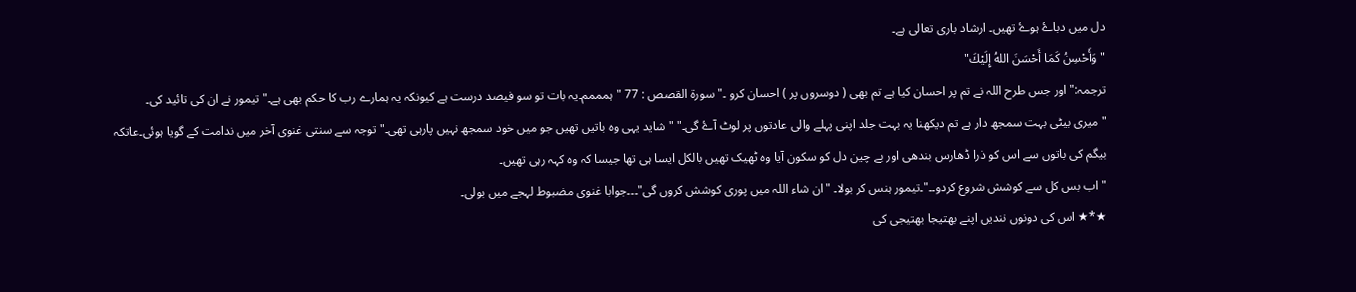دل میں دباۓ ہوۓ تھیں۔ ارشاد باری تعالی ہے۔
"وَأَحْسِنُ كَمَا أَحْسَنَ اللهُ إِلَيْكَ"
ترجمہ:" اور جس طرح اللہ نے تم پر احسان کیا ہے تم بھی ( دوسروں پر ) احسان کرو ۔"سورة القصص : 77 "ہمممم۔یہ بات تو سو فیصد درست ہے کیونکہ یہ ہمارے رب کا حکم بھی ہے۔"تیمور نے ان کی تائید کی۔ "میری بیٹی بہت سمجھ دار ہے تم دیکھنا یہ بہت جلد اپنی پہلے والی عادتوں پر لوٹ آۓ گی۔" "شاید یہی وہ باتیں تھیں جو میں خود سمجھ نہیں پارہی تھی۔"توجہ سے سنتی غنوی آخر میں ندامت کے گویا ہوئی۔عاتکہ بیگم کی باتوں سے اس کو ذرا ڈھارس بندھی اور بے چین دل کو سکون آیا وہ ٹھیک تھیں بالکل ایسا ہی تھا جیسا کہ وہ کہہ رہی تھیں۔
"اب بس کل سے کوشش شروع کردو۔۔"۔تیمور ہنس کر بولا۔ "ان شاء اللہ میں پوری کوشش کروں گی"۔۔۔جوابا غنوی مضبوط لہجے میں بولی۔
★*★ اس کی دونوں نندیں اپنے بھتیجا بھتیجی کی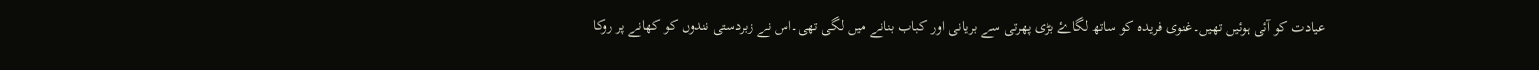عیادت کو آئی ہوئیں تھیں۔غنوی فریدہ کو ساتھ لگاۓ بڑی پھرتی سے بریانی اور کباب بنانے میں لگی تھی۔اس نے زبردستی نندوں کو کھانے پر روکا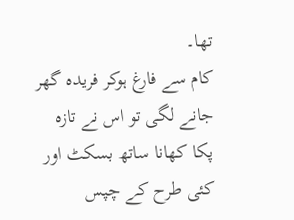تھا۔
کام سے فارغ ہوکر فریدہ گھر جانے لگی تو اس نے تازہ پکا کھانا ساتھ بسکٹ اور کئی طرح کے چپس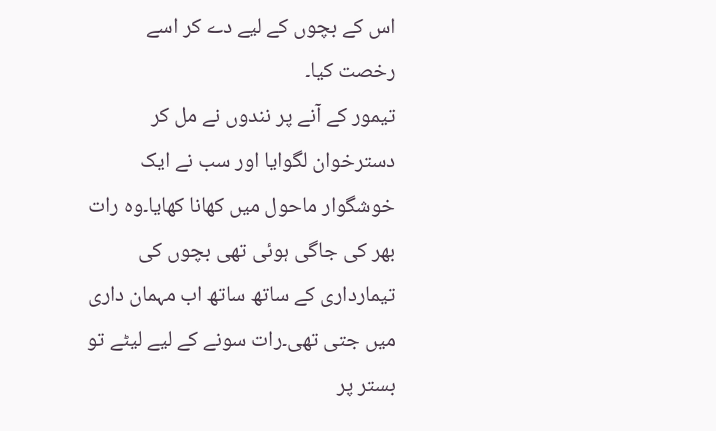اس کے بچوں کے لیے دے کر اسے رخصت کیا۔
تیمور کے آنے پر نندوں نے مل کر دسترخوان لگوایا اور سب نے ایک خوشگوار ماحول میں کھانا کھایا۔وہ رات بھر کی جاگی ہوئی تھی بچوں کی تیمارداری کے ساتھ ساتھ اب مہمان داری میں جتی تھی۔رات سونے کے لیے لیٹے تو بستر پر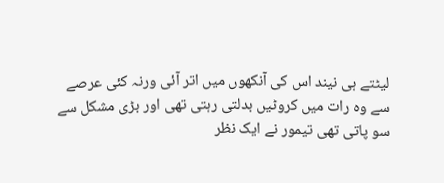لیٹتے ہی نیند اس کی آنکھوں میں اتر آئی ورنہ کئی عرصے سے وہ رات میں کروٹیں بدلتی رہتی تھی اور بڑی مشکل سے سو پاتی تھی تیمور نے ایک نظر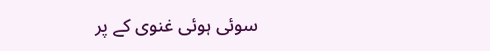سوئی ہوئی غنوی کے پر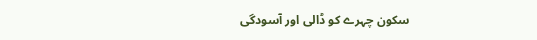سکون چہرے کو ڈالی اور آسودگی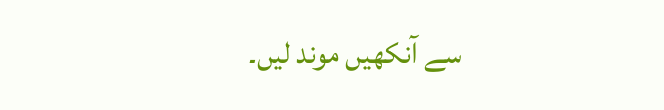سے آنکھیں موند لیں۔